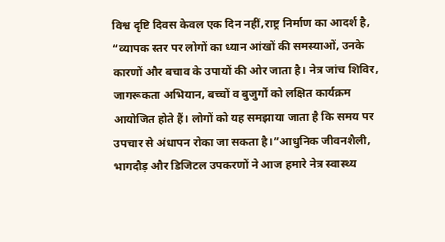विश्व दृष्टि दिवस केवल एक दिन नहीं,राष्ट्र निर्माण का आदर्श है,
“व्यापक स्तर पर लोगों का ध्यान आंखों की समस्याओं, उनके कारणों और बचाव के उपायों की ओर जाता है। नेत्र जांच शिविर, जागरूकता अभियान, बच्चों व बुजुर्गों को लक्षित कार्यक्रम आयोजित होते हैं। लोगों को यह समझाया जाता है कि समय पर उपचार से अंधापन रोका जा सकता है।”आधुनिक जीवनशैली, भागदौड़ और डिजिटल उपकरणों ने आज हमारे नेत्र स्वास्थ्य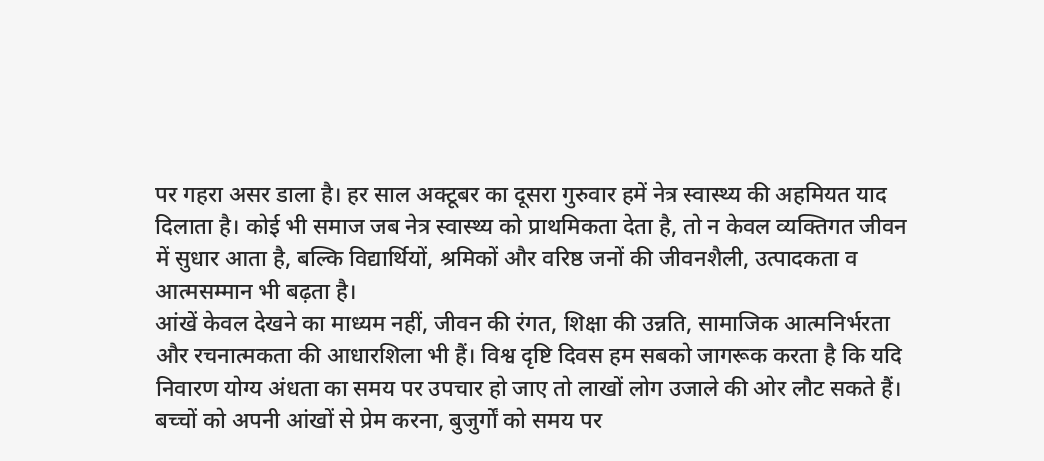पर गहरा असर डाला है। हर साल अक्टूबर का दूसरा गुरुवार हमें नेत्र स्वास्थ्य की अहमियत याद दिलाता है। कोई भी समाज जब नेत्र स्वास्थ्य को प्राथमिकता देता है, तो न केवल व्यक्तिगत जीवन में सुधार आता है, बल्कि विद्यार्थियों, श्रमिकों और वरिष्ठ जनों की जीवनशैली, उत्पादकता व आत्मसम्मान भी बढ़ता है।
आंखें केवल देखने का माध्यम नहीं, जीवन की रंगत, शिक्षा की उन्नति, सामाजिक आत्मनिर्भरता और रचनात्मकता की आधारशिला भी हैं। विश्व दृष्टि दिवस हम सबको जागरूक करता है कि यदि निवारण योग्य अंधता का समय पर उपचार हो जाए तो लाखों लोग उजाले की ओर लौट सकते हैं। बच्चों को अपनी आंखों से प्रेम करना, बुजुर्गों को समय पर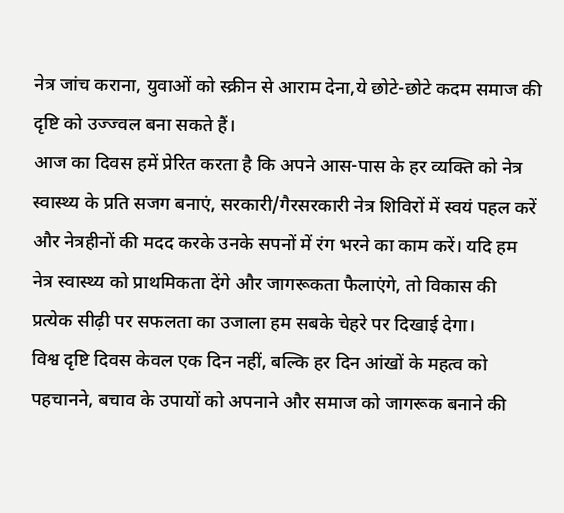नेत्र जांच कराना, युवाओं को स्क्रीन से आराम देना,ये छोटे-छोटे कदम समाज की दृष्टि को उज्ज्वल बना सकते हैं।
आज का दिवस हमें प्रेरित करता है कि अपने आस-पास के हर व्यक्ति को नेत्र स्वास्थ्य के प्रति सजग बनाएं, सरकारी/गैरसरकारी नेत्र शिविरों में स्वयं पहल करें और नेत्रहीनों की मदद करके उनके सपनों में रंग भरने का काम करें। यदि हम नेत्र स्वास्थ्य को प्राथमिकता देंगे और जागरूकता फैलाएंगे, तो विकास की प्रत्येक सीढ़ी पर सफलता का उजाला हम सबके चेहरे पर दिखाई देगा।
विश्व दृष्टि दिवस केवल एक दिन नहीं, बल्कि हर दिन आंखों के महत्व को पहचानने, बचाव के उपायों को अपनाने और समाज को जागरूक बनाने की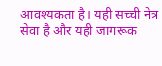आवश्यकता है। यही सच्ची नेत्र सेवा है और यही जागरूक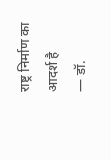राष्ट्र निर्माण का आदर्श है
— डॉ.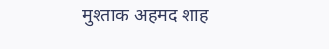मुश्ताक अहमद शाह